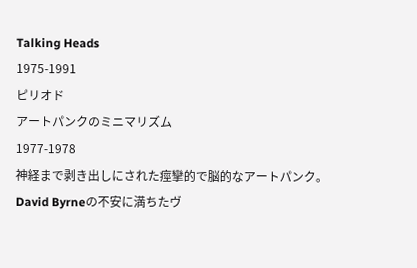Talking Heads
1975-1991
ピリオド
アートパンクのミニマリズム
1977-1978
神経まで剥き出しにされた痙攣的で脳的なアートパンク。David Byrneの不安に満ちたヴ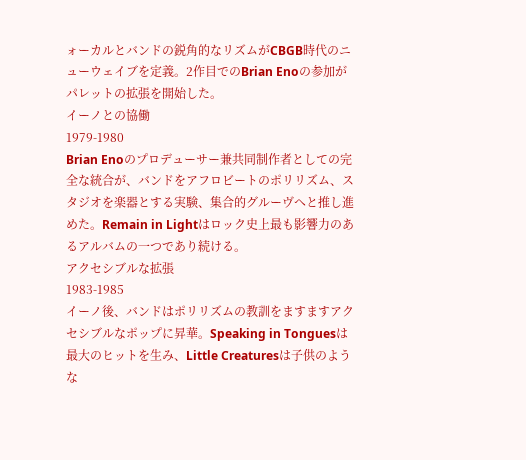ォーカルとバンドの鋭角的なリズムがCBGB時代のニューウェイブを定義。2作目でのBrian Enoの参加がパレットの拡張を開始した。
イーノとの協働
1979-1980
Brian Enoのプロデューサー兼共同制作者としての完全な統合が、バンドをアフロビートのポリリズム、スタジオを楽器とする実験、集合的グルーヴへと推し進めた。Remain in Lightはロック史上最も影響力のあるアルバムの一つであり続ける。
アクセシブルな拡張
1983-1985
イーノ後、バンドはポリリズムの教訓をますますアクセシブルなポップに昇華。Speaking in Tonguesは最大のヒットを生み、Little Creaturesは子供のような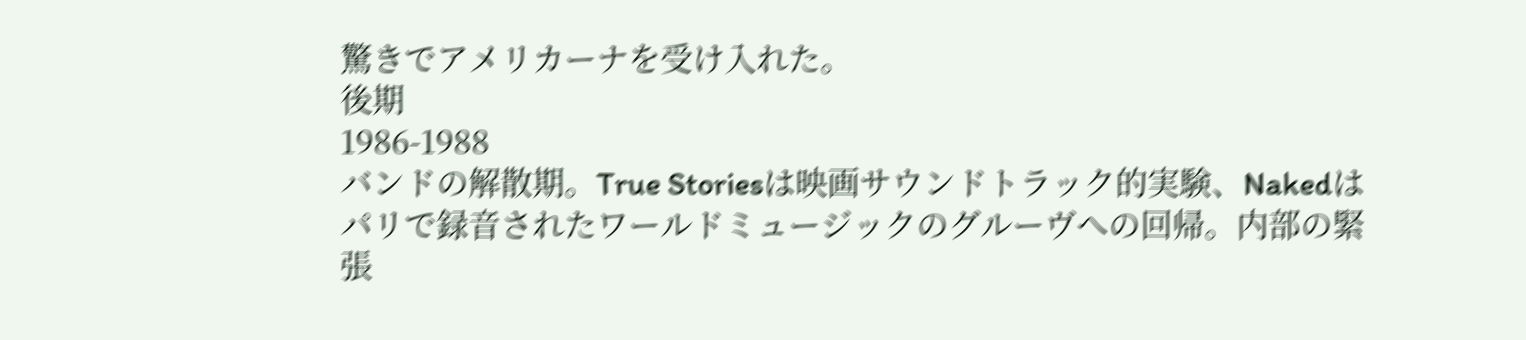驚きでアメリカーナを受け入れた。
後期
1986-1988
バンドの解散期。True Storiesは映画サウンドトラック的実験、Nakedはパリで録音されたワールドミュージックのグルーヴへの回帰。内部の緊張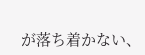が落ち着かない、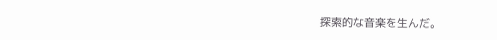探索的な音楽を生んだ。